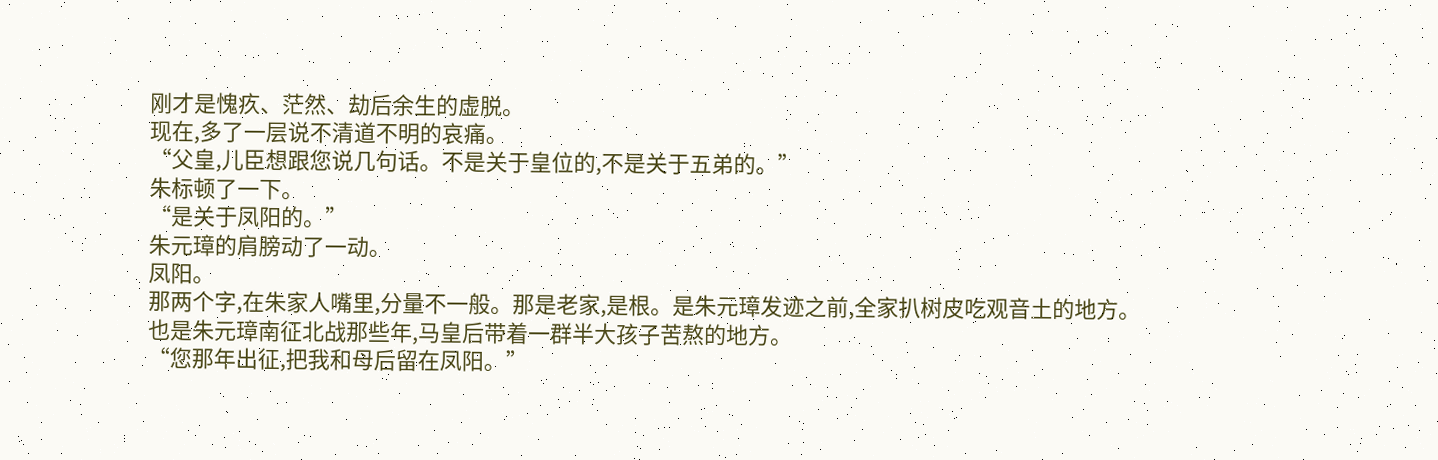刚才是愧疚、茫然、劫后余生的虚脱。
现在,多了一层说不清道不明的哀痛。
“父皇,儿臣想跟您说几句话。不是关于皇位的,不是关于五弟的。”
朱标顿了一下。
“是关于凤阳的。”
朱元璋的肩膀动了一动。
凤阳。
那两个字,在朱家人嘴里,分量不一般。那是老家,是根。是朱元璋发迹之前,全家扒树皮吃观音土的地方。
也是朱元璋南征北战那些年,马皇后带着一群半大孩子苦熬的地方。
“您那年出征,把我和母后留在凤阳。”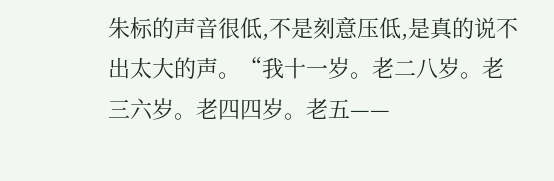朱标的声音很低,不是刻意压低,是真的说不出太大的声。“我十一岁。老二八岁。老三六岁。老四四岁。老五——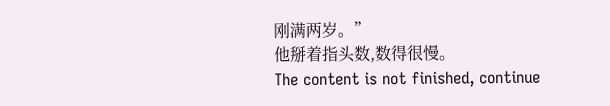刚满两岁。”
他掰着指头数,数得很慢。
The content is not finished, continue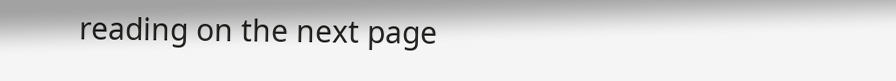reading on the next page